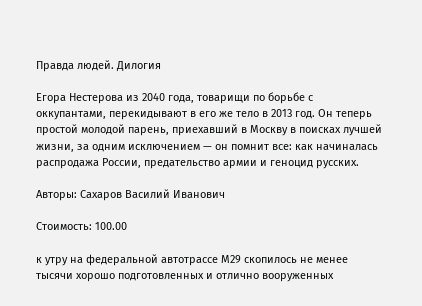Правда людей. Дилогия

Егора Нестерова из 2040 года, товарищи по борьбе с оккупантами, перекидывают в его же тело в 2013 год. Он теперь простой молодой парень, приехавший в Москву в поисках лучшей жизни, за одним исключением — он помнит все: как начиналась распродажа России, предательство армии и геноцид русских.

Авторы: Сахаров Василий Иванович

Стоимость: 100.00

к утру на федеральной автотрассе М29 скопилось не менее тысячи хорошо подготовленных и отлично вооруженных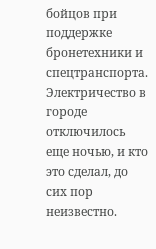бойцов при поддержке бронетехники и спецтранспорта. Электричество в городе отключилось еще ночью, и кто это сделал, до сих пор неизвестно.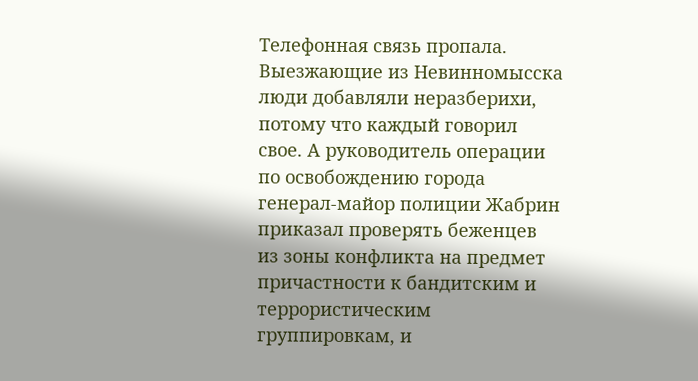Телефонная связь пропала. Выезжающие из Невинномысска люди добавляли неразберихи, потому что каждый говорил свое. А руководитель операции по освобождению города генерал-майор полиции Жабрин приказал проверять беженцев из зоны конфликта на предмет причастности к бандитским и террористическим группировкам, и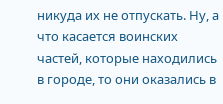никуда их не отпускать. Ну, а что касается воинских частей, которые находились в городе, то они оказались в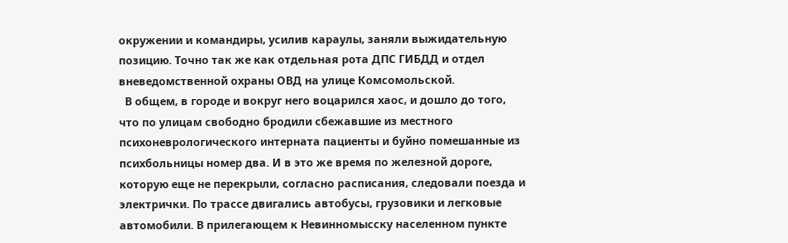окружении и командиры, усилив караулы, заняли выжидательную позицию. Точно так же как отдельная рота ДПС ГИБДД и отдел вневедомственной охраны ОВД на улице Комсомольской.
  В общем, в городе и вокруг него воцарился хаос, и дошло до того, что по улицам свободно бродили сбежавшие из местного психоневрологического интерната пациенты и буйно помешанные из психбольницы номер два. И в это же время по железной дороге, которую еще не перекрыли, согласно расписания, следовали поезда и электрички. По трассе двигались автобусы, грузовики и легковые автомобили. В прилегающем к Невинномысску населенном пункте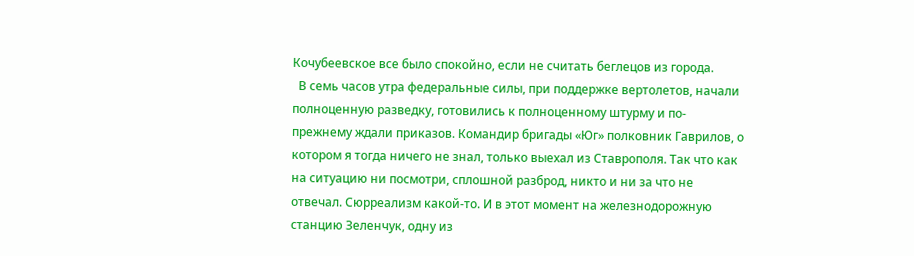Кочубеевское все было спокойно, если не считать беглецов из города.
  В семь часов утра федеральные силы, при поддержке вертолетов, начали полноценную разведку, готовились к полноценному штурму и по-прежнему ждали приказов. Командир бригады «Юг» полковник Гаврилов, о котором я тогда ничего не знал, только выехал из Ставрополя. Так что как на ситуацию ни посмотри, сплошной разброд, никто и ни за что не отвечал. Сюрреализм какой-то. И в этот момент на железнодорожную станцию Зеленчук, одну из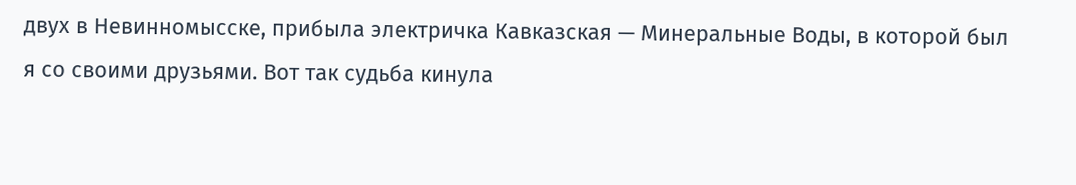двух в Невинномысске, прибыла электричка Кавказская — Минеральные Воды, в которой был я со своими друзьями. Вот так судьба кинула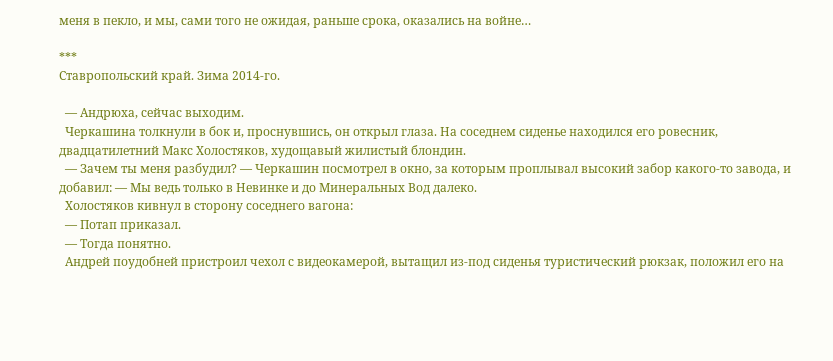меня в пекло, и мы, сами того не ожидая, раньше срока, оказались на войне…

***
Ставропольский край. Зима 2014-го.

  — Андрюха, сейчас выходим.
  Черкашина толкнули в бок и, проснувшись, он открыл глаза. На соседнем сиденье находился его ровесник, двадцатилетний Макс Холостяков, худощавый жилистый блондин.
  — Зачем ты меня разбудил? — Черкашин посмотрел в окно, за которым проплывал высокий забор какого-то завода, и добавил: — Мы ведь только в Невинке и до Минеральных Вод далеко.
  Холостяков кивнул в сторону соседнего вагона:
  — Потап приказал.
  — Тогда понятно.
  Андрей поудобней пристроил чехол с видеокамерой, вытащил из-под сиденья туристический рюкзак, положил его на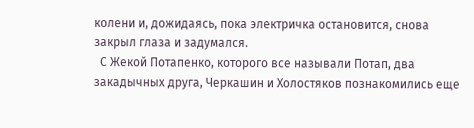колени и, дожидаясь, пока электричка остановится, снова закрыл глаза и задумался.
  С Жекой Потапенко, которого все называли Потап, два закадычных друга, Черкашин и Холостяков познакомились еще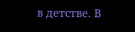в детстве. В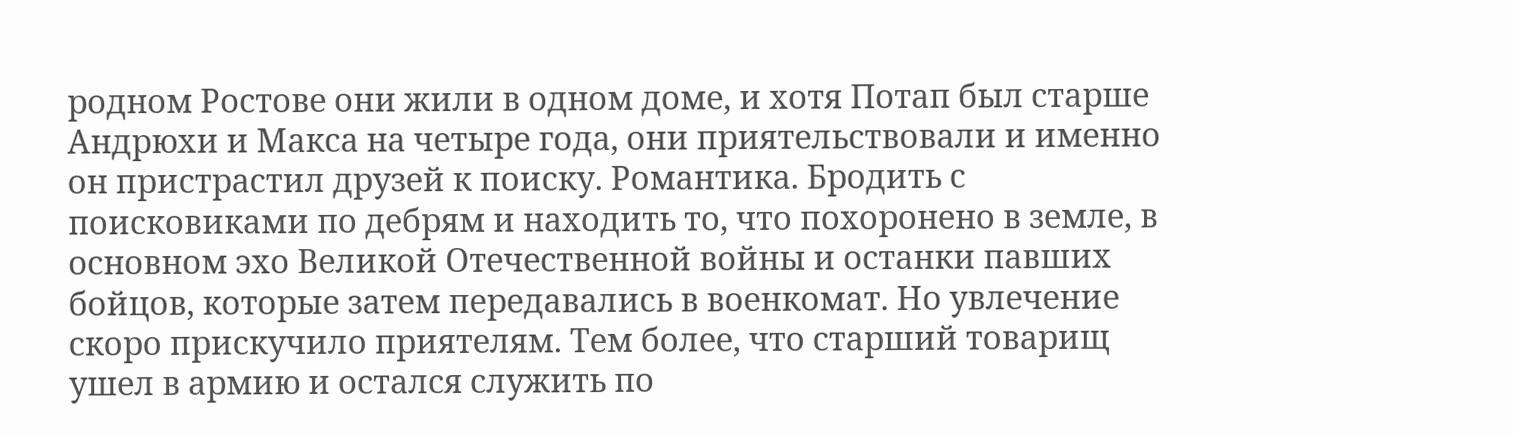родном Ростове они жили в одном доме, и хотя Потап был старше Андрюхи и Макса на четыре года, они приятельствовали и именно он пристрастил друзей к поиску. Романтика. Бродить с поисковиками по дебрям и находить то, что похоронено в земле, в основном эхо Великой Отечественной войны и останки павших бойцов, которые затем передавались в военкомат. Но увлечение скоро прискучило приятелям. Тем более, что старший товарищ ушел в армию и остался служить по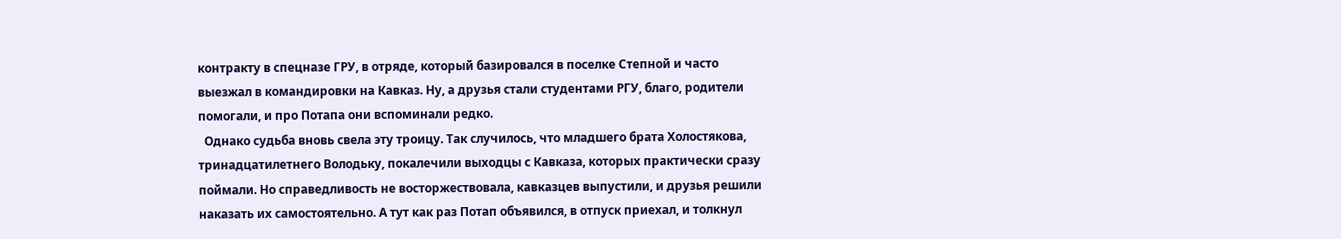контракту в спецназе ГРУ, в отряде, который базировался в поселке Степной и часто выезжал в командировки на Кавказ. Ну, а друзья стали студентами РГУ, благо, родители помогали, и про Потапа они вспоминали редко.
  Однако судьба вновь свела эту троицу. Так случилось, что младшего брата Холостякова, тринадцатилетнего Володьку, покалечили выходцы с Кавказа, которых практически сразу поймали. Но справедливость не восторжествовала, кавказцев выпустили, и друзья решили наказать их самостоятельно. А тут как раз Потап объявился, в отпуск приехал, и толкнул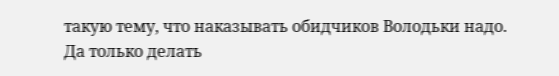такую тему, что наказывать обидчиков Володьки надо. Да только делать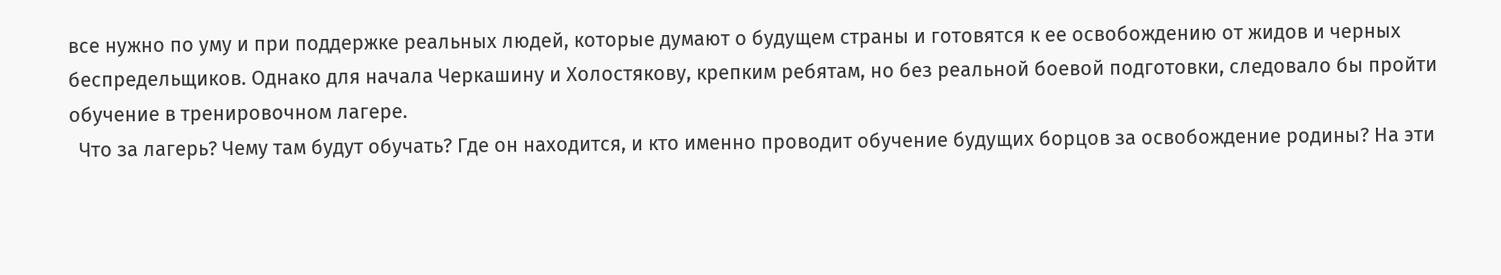все нужно по уму и при поддержке реальных людей, которые думают о будущем страны и готовятся к ее освобождению от жидов и черных беспредельщиков. Однако для начала Черкашину и Холостякову, крепким ребятам, но без реальной боевой подготовки, следовало бы пройти обучение в тренировочном лагере.
  Что за лагерь? Чему там будут обучать? Где он находится, и кто именно проводит обучение будущих борцов за освобождение родины? На эти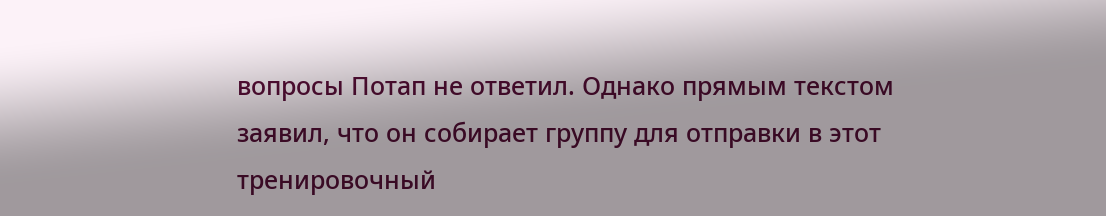вопросы Потап не ответил. Однако прямым текстом заявил, что он собирает группу для отправки в этот тренировочный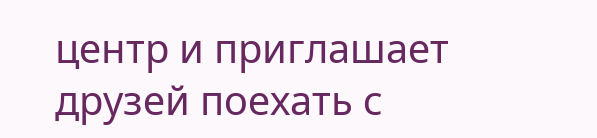центр и приглашает друзей поехать с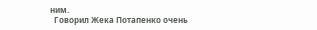ним.
  Говорил Жека Потапенко очень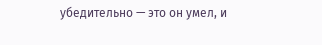убедительно — это он умел, и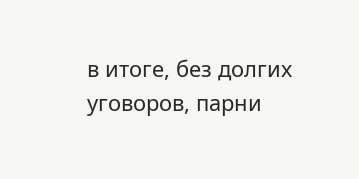в итоге, без долгих уговоров, парни